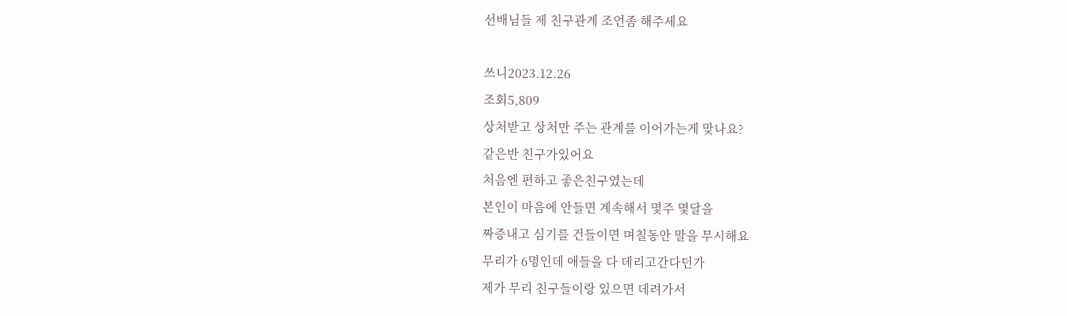선배님들 제 친구관계 조언좀 해주세요

쓰니2023.12.26
조회5,809
상처받고 상처만 주는 관계를 이어가는게 맞나요?
같은반 친구가있어요
처음엔 편하고 좋은친구였는데
본인이 마음에 안들면 계속해서 몇주 몇달을
짜증내고 심기를 건들이면 며칠동안 말을 무시해요
무리가 6명인데 애들을 다 데리고간다던가
제가 무리 친구들이랑 있으면 데려가서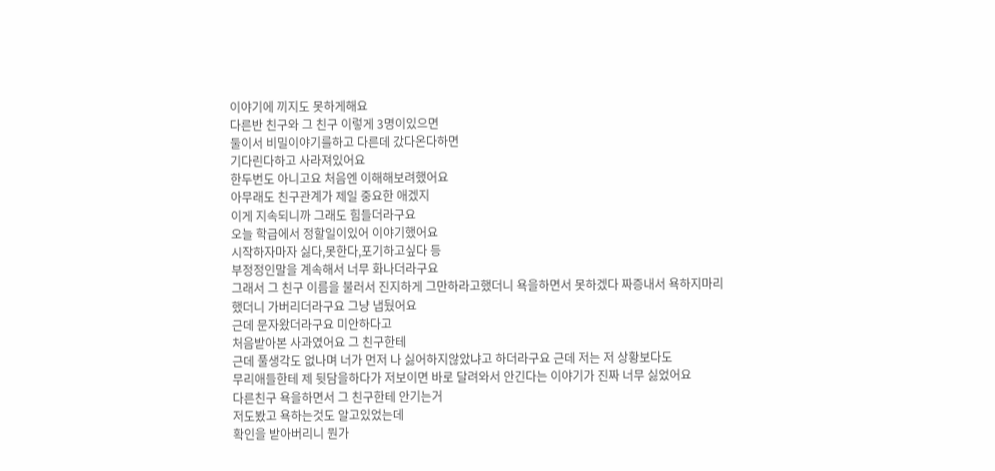이야기에 끼지도 못하게해요
다른반 친구와 그 친구 이렇게 3명이있으면
둘이서 비밀이야기를하고 다른데 갔다온다하면
기다린다하고 사라져있어요
한두번도 아니고요 처음엔 이해해보려했어요
아무래도 친구관계가 제일 중요한 애겠지
이게 지속되니까 그래도 힘들더라구요
오늘 학급에서 정할일이있어 이야기했어요
시작하자마자 싫다,못한다,포기하고싶다 등
부정정인말을 계속해서 너무 화나더라구요
그래서 그 친구 이름을 불러서 진지하게 그만하라고했더니 욕을하면서 못하겠다 짜증내서 욕하지마리했더니 가버리더라구요 그냥 냅뒀어요
근데 문자왔더라구요 미안하다고
처음받아본 사과였어요 그 친구한테
근데 풀생각도 없나며 너가 먼저 나 싫어하지않았냐고 하더라구요 근데 저는 저 상황보다도
무리애들한테 제 뒷담을하다가 저보이면 바로 달려와서 안긴다는 이야기가 진짜 너무 싫었어요
다른친구 욕을하면서 그 친구한테 안기는거
저도봤고 욕하는것도 알고있었는데
확인을 받아버리니 뭔가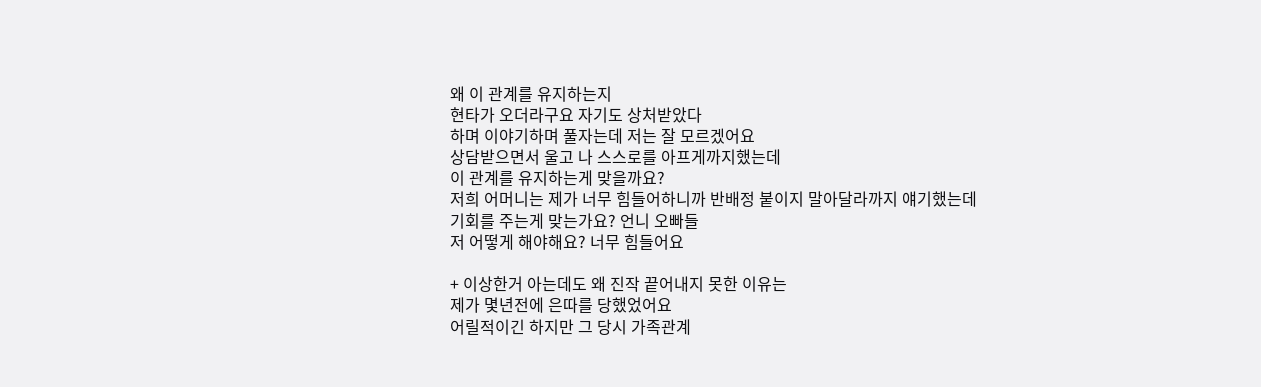왜 이 관계를 유지하는지
현타가 오더라구요 자기도 상처받았다
하며 이야기하며 풀자는데 저는 잘 모르겠어요
상담받으면서 울고 나 스스로를 아프게까지했는데
이 관계를 유지하는게 맞을까요?
저희 어머니는 제가 너무 힘들어하니까 반배정 붙이지 말아달라까지 얘기했는데
기회를 주는게 맞는가요? 언니 오빠들
저 어떻게 해야해요? 너무 힘들어요

+ 이상한거 아는데도 왜 진작 끝어내지 못한 이유는
제가 몇년전에 은따를 당했었어요
어릴적이긴 하지만 그 당시 가족관계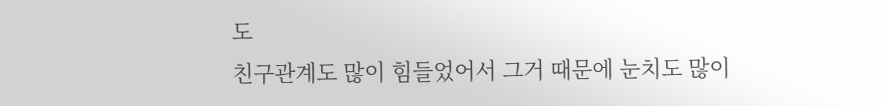도
친구관계도 많이 힘들었어서 그거 때문에 눈치도 많이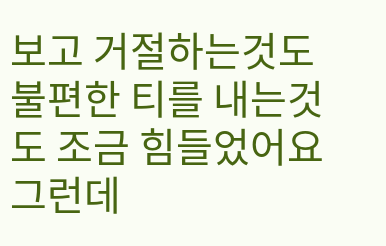보고 거절하는것도 불편한 티를 내는것도 조금 힘들었어요
그런데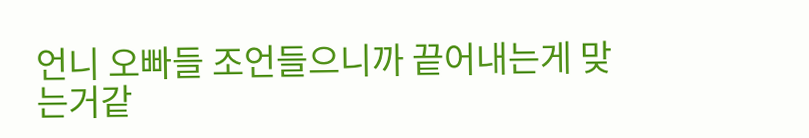언니 오빠들 조언들으니까 끝어내는게 맞는거같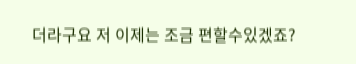더라구요 저 이제는 조금 편할수있겠죠?